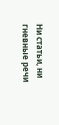Ни статьи, ни гневные речи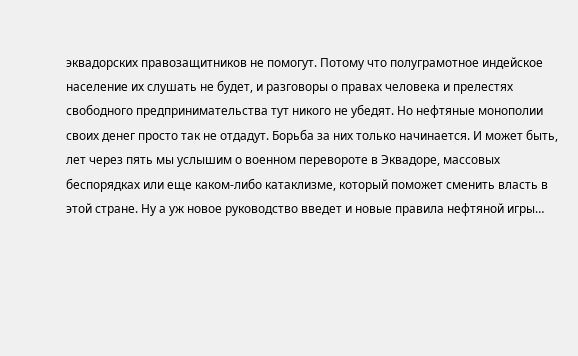эквадорских правозащитников не помогут. Потому что полуграмотное индейское население их слушать не будет, и разговоры о правах человека и прелестях свободного предпринимательства тут никого не убедят. Но нефтяные монополии своих денег просто так не отдадут. Борьба за них только начинается. И может быть, лет через пять мы услышим о военном перевороте в Эквадоре, массовых беспорядках или еще каком-либо катаклизме, который поможет сменить власть в этой стране. Ну а уж новое руководство введет и новые правила нефтяной игры…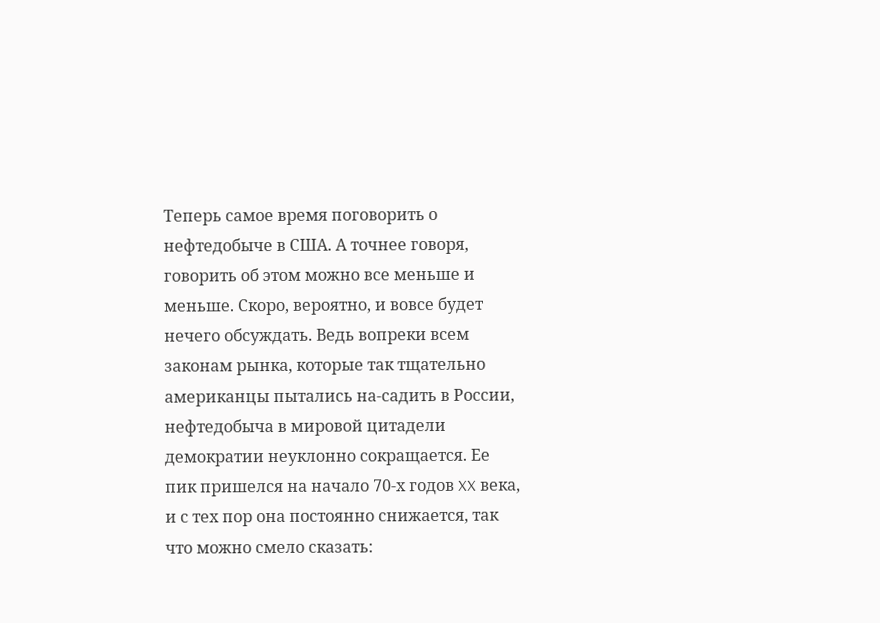Теперь самое время поговорить о нефтедобыче в США. А точнее говоря, говорить об этом можно все меньше и меньше. Скоро, вероятно, и вовсе будет нечего обсуждать. Ведь вопреки всем законам рынка, которые так тщательно американцы пытались на-садить в России, нефтедобыча в мировой цитадели демократии неуклонно сокращается. Ее пик пришелся на начало 70-х годов XX века, и с тех пор она постоянно снижается, так что можно смело сказать: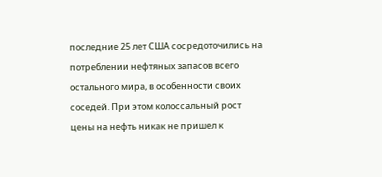последние 25 лет США сосредоточились на потреблении нефтяных запасов всего остального мира, в особенности своих соседей. При этом колоссальный рост цены на нефть никак не пришел к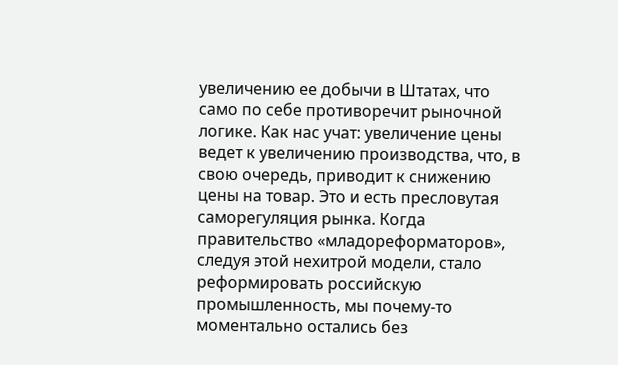увеличению ее добычи в Штатах, что само по себе противоречит рыночной логике. Как нас учат: увеличение цены ведет к увеличению производства, что, в свою очередь, приводит к снижению цены на товар. Это и есть пресловутая саморегуляция рынка. Когда правительство «младореформаторов», следуя этой нехитрой модели, стало реформировать российскую промышленность, мы почему-то моментально остались без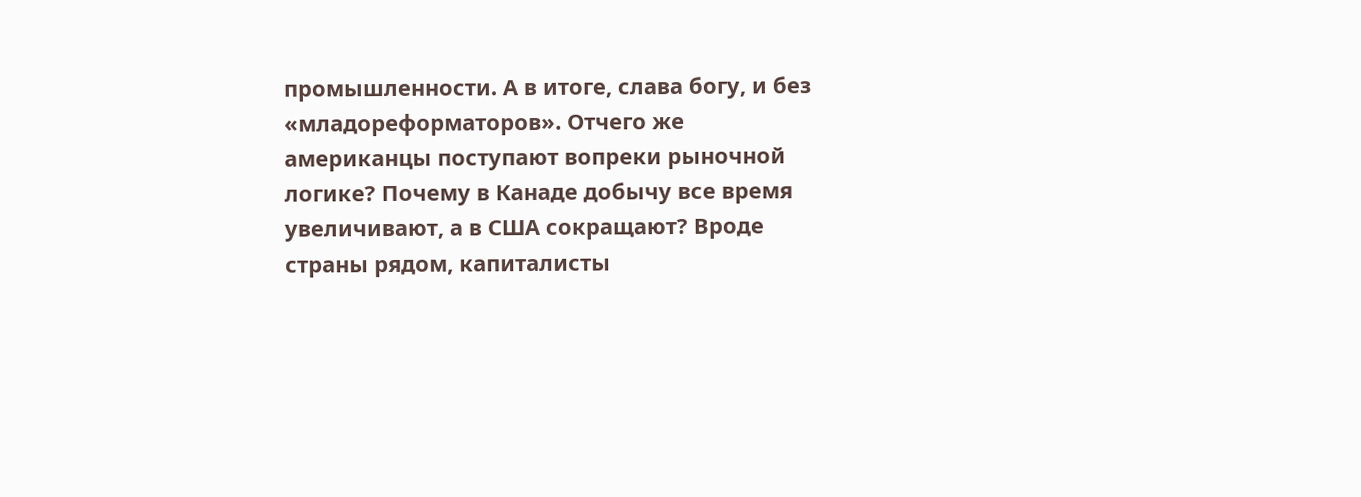промышленности. А в итоге, слава богу, и без «младореформаторов». Отчего же американцы поступают вопреки рыночной логике? Почему в Канаде добычу все время увеличивают, а в США сокращают? Вроде страны рядом, капиталисты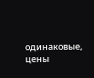одинаковые, цены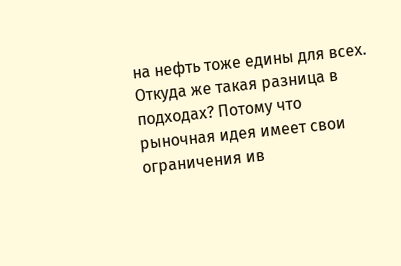на нефть тоже едины для всех. Откуда же такая разница в подходах? Потому что рыночная идея имеет свои ограничения ив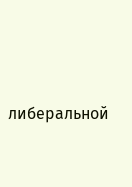либеральной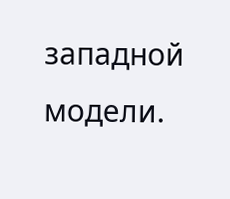западной модели.